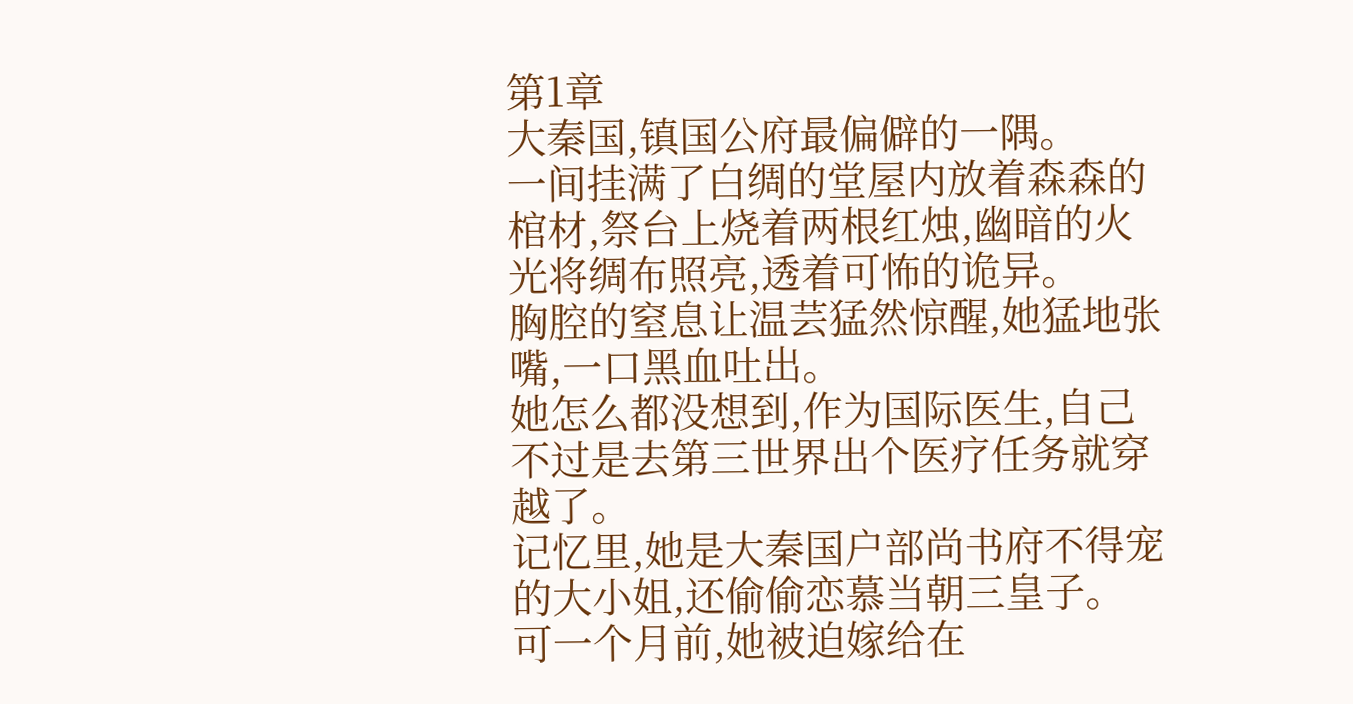第1章
大秦国,镇国公府最偏僻的一隅。
一间挂满了白绸的堂屋内放着森森的棺材,祭台上烧着两根红烛,幽暗的火光将绸布照亮,透着可怖的诡异。
胸腔的窒息让温芸猛然惊醒,她猛地张嘴,一口黑血吐出。
她怎么都没想到,作为国际医生,自己不过是去第三世界出个医疗任务就穿越了。
记忆里,她是大秦国户部尚书府不得宠的大小姐,还偷偷恋慕当朝三皇子。
可一个月前,她被迫嫁给在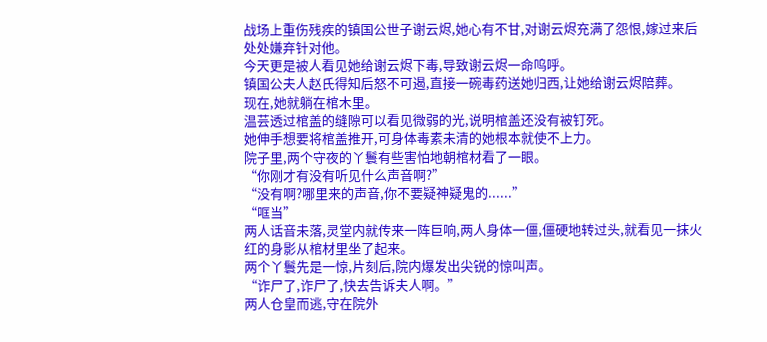战场上重伤残疾的镇国公世子谢云烬,她心有不甘,对谢云烬充满了怨恨,嫁过来后处处嫌弃针对他。
今天更是被人看见她给谢云烬下毒,导致谢云烬一命呜呼。
镇国公夫人赵氏得知后怒不可遏,直接一碗毒药送她归西,让她给谢云烬陪葬。
现在,她就躺在棺木里。
温芸透过棺盖的缝隙可以看见微弱的光,说明棺盖还没有被钉死。
她伸手想要将棺盖推开,可身体毒素未清的她根本就使不上力。
院子里,两个守夜的丫鬟有些害怕地朝棺材看了一眼。
“你刚才有没有听见什么声音啊?”
“没有啊?哪里来的声音,你不要疑神疑鬼的......”
“哐当”
两人话音未落,灵堂内就传来一阵巨响,两人身体一僵,僵硬地转过头,就看见一抹火红的身影从棺材里坐了起来。
两个丫鬟先是一惊,片刻后,院内爆发出尖锐的惊叫声。
“诈尸了,诈尸了,快去告诉夫人啊。”
两人仓皇而逃,守在院外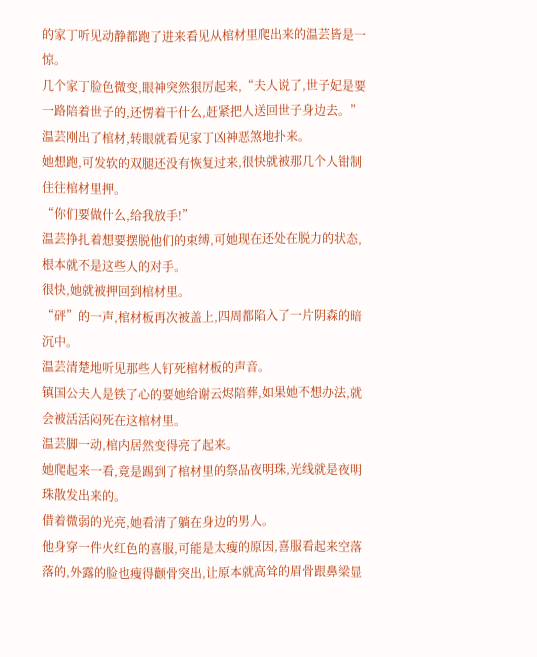的家丁听见动静都跑了进来看见从棺材里爬出来的温芸皆是一惊。
几个家丁脸色微变,眼神突然狠厉起来,“夫人说了,世子妃是要一路陪着世子的,还愣着干什么,赶紧把人送回世子身边去。”
温芸刚出了棺材,转眼就看见家丁凶神恶煞地扑来。
她想跑,可发软的双腿还没有恢复过来,很快就被那几个人钳制住往棺材里押。
“你们要做什么,给我放手!”
温芸挣扎着想要摆脱他们的束缚,可她现在还处在脱力的状态,根本就不是这些人的对手。
很快,她就被押回到棺材里。
“砰”的一声,棺材板再次被盖上,四周都陷入了一片阴森的暗沉中。
温芸清楚地听见那些人钉死棺材板的声音。
镇国公夫人是铁了心的要她给谢云烬陪葬,如果她不想办法,就会被活活闷死在这棺材里。
温芸脚一动,棺内居然变得亮了起来。
她爬起来一看,竟是踢到了棺材里的祭品夜明珠,光线就是夜明珠散发出来的。
借着微弱的光亮,她看清了躺在身边的男人。
他身穿一件火红色的喜服,可能是太瘦的原因,喜服看起来空落落的,外露的脸也瘦得颧骨突出,让原本就高耸的眉骨跟鼻梁显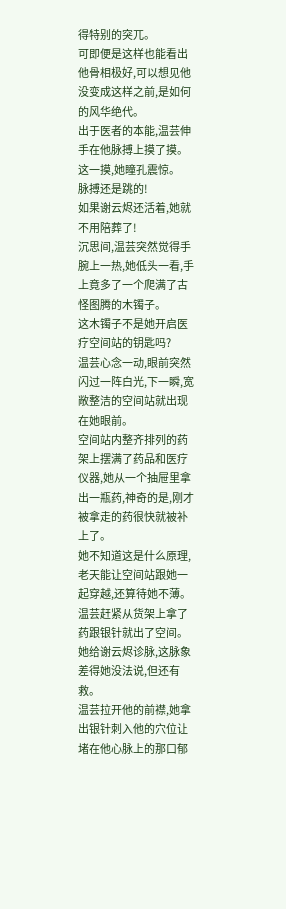得特别的突兀。
可即便是这样也能看出他骨相极好,可以想见他没变成这样之前,是如何的风华绝代。
出于医者的本能,温芸伸手在他脉搏上摸了摸。
这一摸,她瞳孔震惊。
脉搏还是跳的!
如果谢云烬还活着,她就不用陪葬了!
沉思间,温芸突然觉得手腕上一热,她低头一看,手上竟多了一个爬满了古怪图腾的木镯子。
这木镯子不是她开启医疗空间站的钥匙吗?
温芸心念一动,眼前突然闪过一阵白光,下一瞬,宽敞整洁的空间站就出现在她眼前。
空间站内整齐排列的药架上摆满了药品和医疗仪器,她从一个抽屉里拿出一瓶药,神奇的是,刚才被拿走的药很快就被补上了。
她不知道这是什么原理,老天能让空间站跟她一起穿越,还算待她不薄。
温芸赶紧从货架上拿了药跟银针就出了空间。
她给谢云烬诊脉,这脉象差得她没法说,但还有救。
温芸拉开他的前襟,她拿出银针刺入他的穴位让堵在他心脉上的那口郁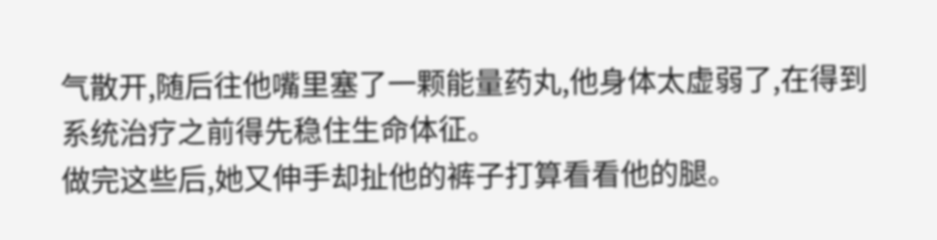气散开,随后往他嘴里塞了一颗能量药丸,他身体太虚弱了,在得到系统治疗之前得先稳住生命体征。
做完这些后,她又伸手却扯他的裤子打算看看他的腿。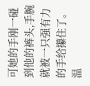可她的手刚一碰到他的裤头,手腕就被一只强有力的手给攥住了。
温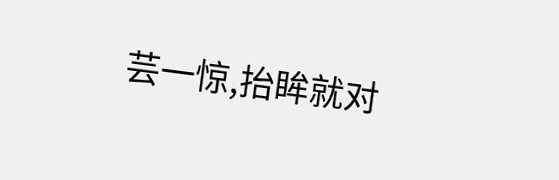芸一惊,抬眸就对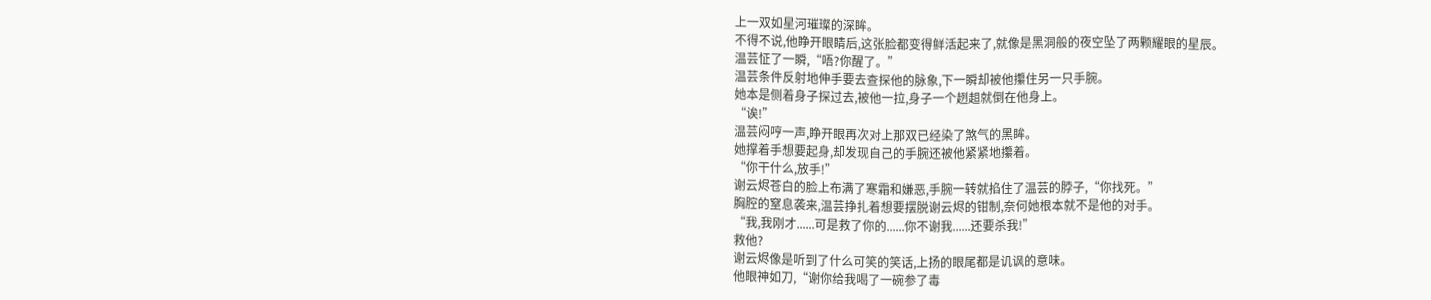上一双如星河璀璨的深眸。
不得不说,他睁开眼睛后,这张脸都变得鲜活起来了,就像是黑洞般的夜空坠了两颗耀眼的星辰。
温芸怔了一瞬,“唔?你醒了。”
温芸条件反射地伸手要去查探他的脉象,下一瞬却被他攥住另一只手腕。
她本是侧着身子探过去,被他一拉,身子一个趔趄就倒在他身上。
“诶!”
温芸闷哼一声,睁开眼再次对上那双已经染了煞气的黑眸。
她撑着手想要起身,却发现自己的手腕还被他紧紧地攥着。
“你干什么,放手!”
谢云烬苍白的脸上布满了寒霜和嫌恶,手腕一转就掐住了温芸的脖子,“你找死。”
胸腔的窒息袭来,温芸挣扎着想要摆脱谢云烬的钳制,奈何她根本就不是他的对手。
“我,我刚才......可是救了你的......你不谢我......还要杀我!”
救他?
谢云烬像是听到了什么可笑的笑话,上扬的眼尾都是讥讽的意味。
他眼神如刀,“谢你给我喝了一碗参了毒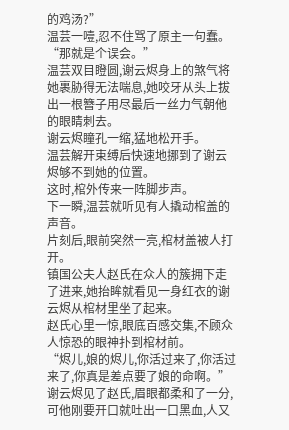的鸡汤?”
温芸一噎,忍不住骂了原主一句蠢。
“那就是个误会。”
温芸双目瞪圆,谢云烬身上的煞气将她裹胁得无法喘息,她咬牙从头上拔出一根簪子用尽最后一丝力气朝他的眼睛刺去。
谢云烬瞳孔一缩,猛地松开手。
温芸解开束缚后快速地挪到了谢云烬够不到她的位置。
这时,棺外传来一阵脚步声。
下一瞬,温芸就听见有人撬动棺盖的声音。
片刻后,眼前突然一亮,棺材盖被人打开。
镇国公夫人赵氏在众人的簇拥下走了进来,她抬眸就看见一身红衣的谢云烬从棺材里坐了起来。
赵氏心里一惊,眼底百感交集,不顾众人惊恐的眼神扑到棺材前。
“烬儿,娘的烬儿,你活过来了,你活过来了,你真是差点要了娘的命啊。”
谢云烬见了赵氏,眉眼都柔和了一分,可他刚要开口就吐出一口黑血,人又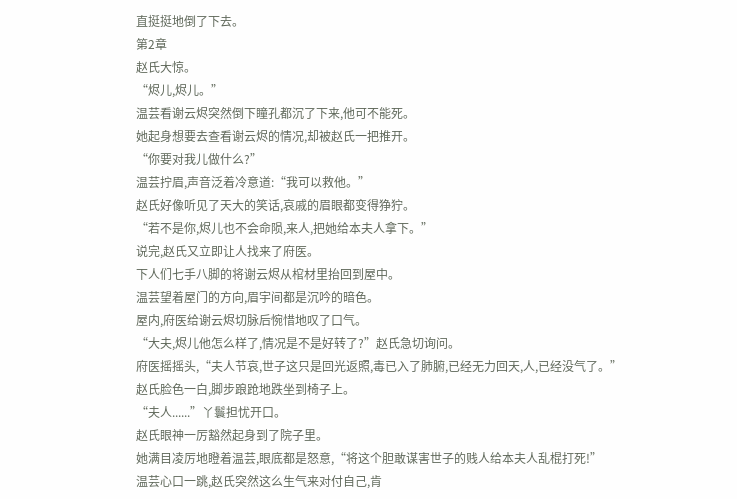直挺挺地倒了下去。
第2章
赵氏大惊。
“烬儿,烬儿。”
温芸看谢云烬突然倒下瞳孔都沉了下来,他可不能死。
她起身想要去查看谢云烬的情况,却被赵氏一把推开。
“你要对我儿做什么?”
温芸拧眉,声音泛着冷意道:“我可以救他。”
赵氏好像听见了天大的笑话,哀戚的眉眼都变得狰狞。
“若不是你,烬儿也不会命陨,来人,把她给本夫人拿下。”
说完,赵氏又立即让人找来了府医。
下人们七手八脚的将谢云烬从棺材里抬回到屋中。
温芸望着屋门的方向,眉宇间都是沉吟的暗色。
屋内,府医给谢云烬切脉后惋惜地叹了口气。
“大夫,烬儿他怎么样了,情况是不是好转了?”赵氏急切询问。
府医摇摇头,“夫人节哀,世子这只是回光返照,毒已入了肺腑,已经无力回天,人,已经没气了。”
赵氏脸色一白,脚步踉跄地跌坐到椅子上。
“夫人......”丫鬟担忧开口。
赵氏眼神一厉豁然起身到了院子里。
她满目凌厉地瞪着温芸,眼底都是怒意,“将这个胆敢谋害世子的贱人给本夫人乱棍打死!”
温芸心口一跳,赵氏突然这么生气来对付自己,肯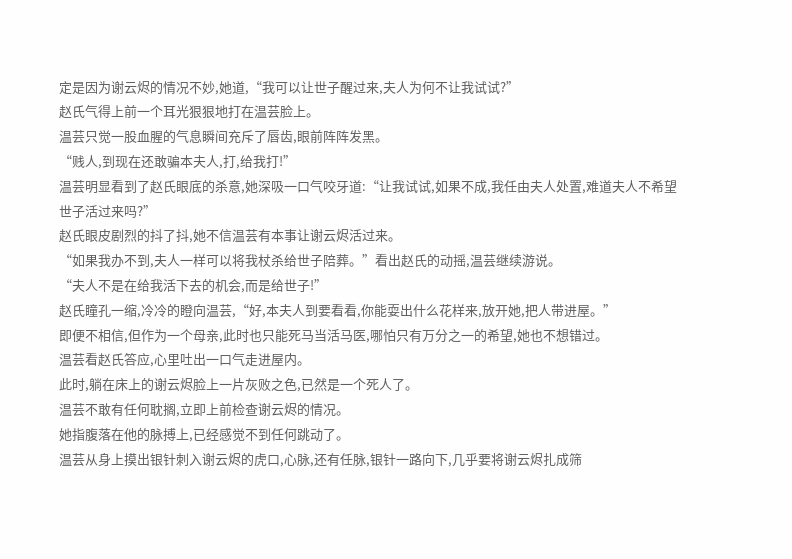定是因为谢云烬的情况不妙,她道,“我可以让世子醒过来,夫人为何不让我试试?”
赵氏气得上前一个耳光狠狠地打在温芸脸上。
温芸只觉一股血腥的气息瞬间充斥了唇齿,眼前阵阵发黑。
“贱人,到现在还敢骗本夫人,打,给我打!”
温芸明显看到了赵氏眼底的杀意,她深吸一口气咬牙道:“让我试试,如果不成,我任由夫人处置,难道夫人不希望世子活过来吗?”
赵氏眼皮剧烈的抖了抖,她不信温芸有本事让谢云烬活过来。
“如果我办不到,夫人一样可以将我杖杀给世子陪葬。”看出赵氏的动摇,温芸继续游说。
“夫人不是在给我活下去的机会,而是给世子!”
赵氏瞳孔一缩,冷冷的瞪向温芸,“好,本夫人到要看看,你能耍出什么花样来,放开她,把人带进屋。”
即便不相信,但作为一个母亲,此时也只能死马当活马医,哪怕只有万分之一的希望,她也不想错过。
温芸看赵氏答应,心里吐出一口气走进屋内。
此时,躺在床上的谢云烬脸上一片灰败之色,已然是一个死人了。
温芸不敢有任何耽搁,立即上前检查谢云烬的情况。
她指腹落在他的脉搏上,已经感觉不到任何跳动了。
温芸从身上摸出银针刺入谢云烬的虎口,心脉,还有任脉,银针一路向下,几乎要将谢云烬扎成筛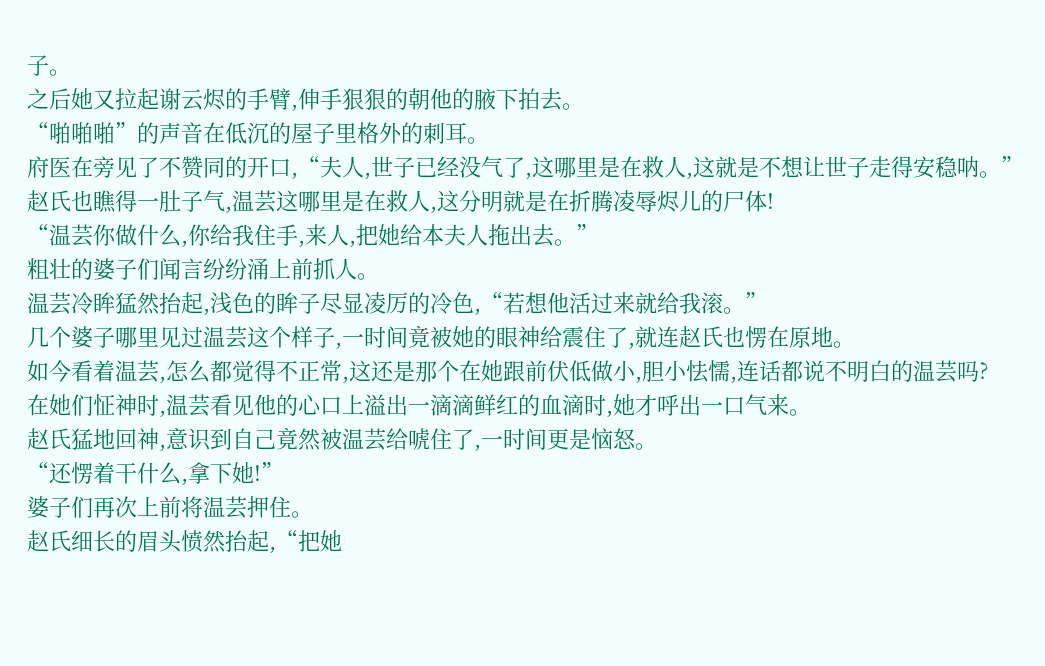子。
之后她又拉起谢云烬的手臂,伸手狠狠的朝他的腋下拍去。
“啪啪啪”的声音在低沉的屋子里格外的刺耳。
府医在旁见了不赞同的开口,“夫人,世子已经没气了,这哪里是在救人,这就是不想让世子走得安稳呐。”
赵氏也瞧得一肚子气,温芸这哪里是在救人,这分明就是在折腾凌辱烬儿的尸体!
“温芸你做什么,你给我住手,来人,把她给本夫人拖出去。”
粗壮的婆子们闻言纷纷涌上前抓人。
温芸冷眸猛然抬起,浅色的眸子尽显凌厉的冷色,“若想他活过来就给我滚。”
几个婆子哪里见过温芸这个样子,一时间竟被她的眼神给震住了,就连赵氏也愣在原地。
如今看着温芸,怎么都觉得不正常,这还是那个在她跟前伏低做小,胆小怯懦,连话都说不明白的温芸吗?
在她们怔神时,温芸看见他的心口上溢出一滴滴鲜红的血滴时,她才呼出一口气来。
赵氏猛地回神,意识到自己竟然被温芸给唬住了,一时间更是恼怒。
“还愣着干什么,拿下她!”
婆子们再次上前将温芸押住。
赵氏细长的眉头愤然抬起,“把她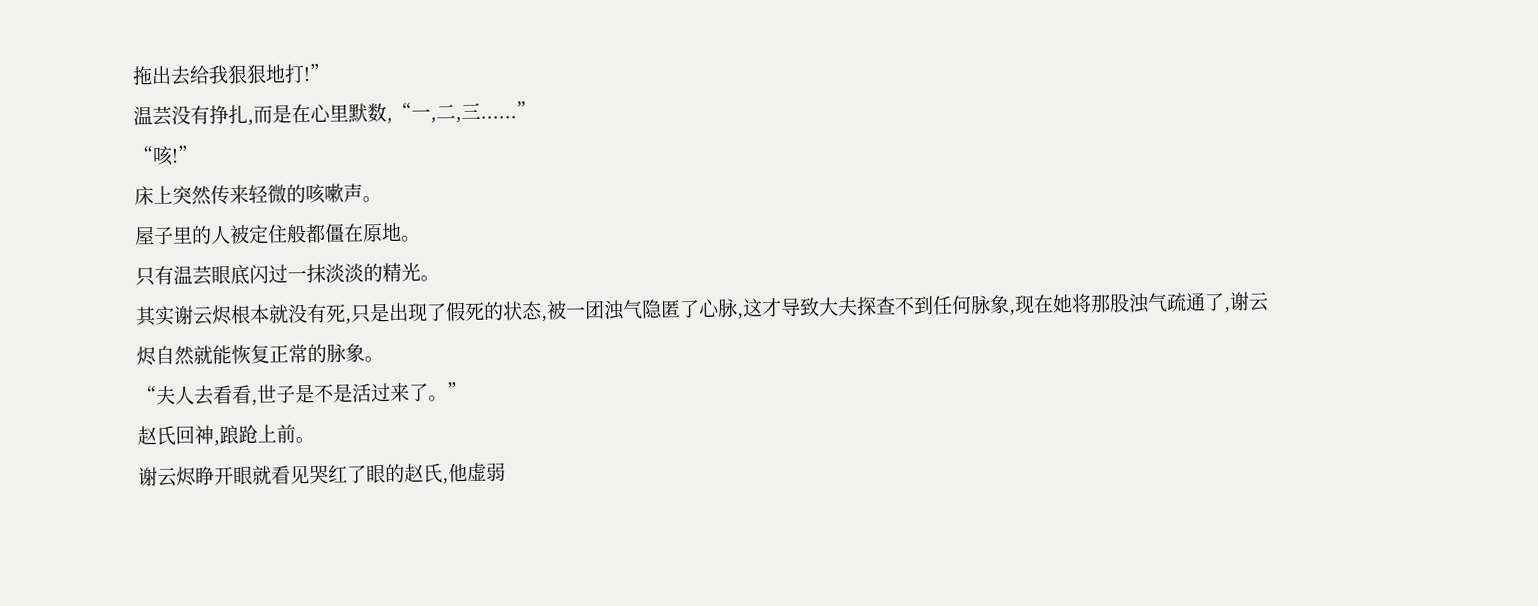拖出去给我狠狠地打!”
温芸没有挣扎,而是在心里默数,“一,二,三......”
“咳!”
床上突然传来轻微的咳嗽声。
屋子里的人被定住般都僵在原地。
只有温芸眼底闪过一抹淡淡的精光。
其实谢云烬根本就没有死,只是出现了假死的状态,被一团浊气隐匿了心脉,这才导致大夫探查不到任何脉象,现在她将那股浊气疏通了,谢云烬自然就能恢复正常的脉象。
“夫人去看看,世子是不是活过来了。”
赵氏回神,踉跄上前。
谢云烬睁开眼就看见哭红了眼的赵氏,他虚弱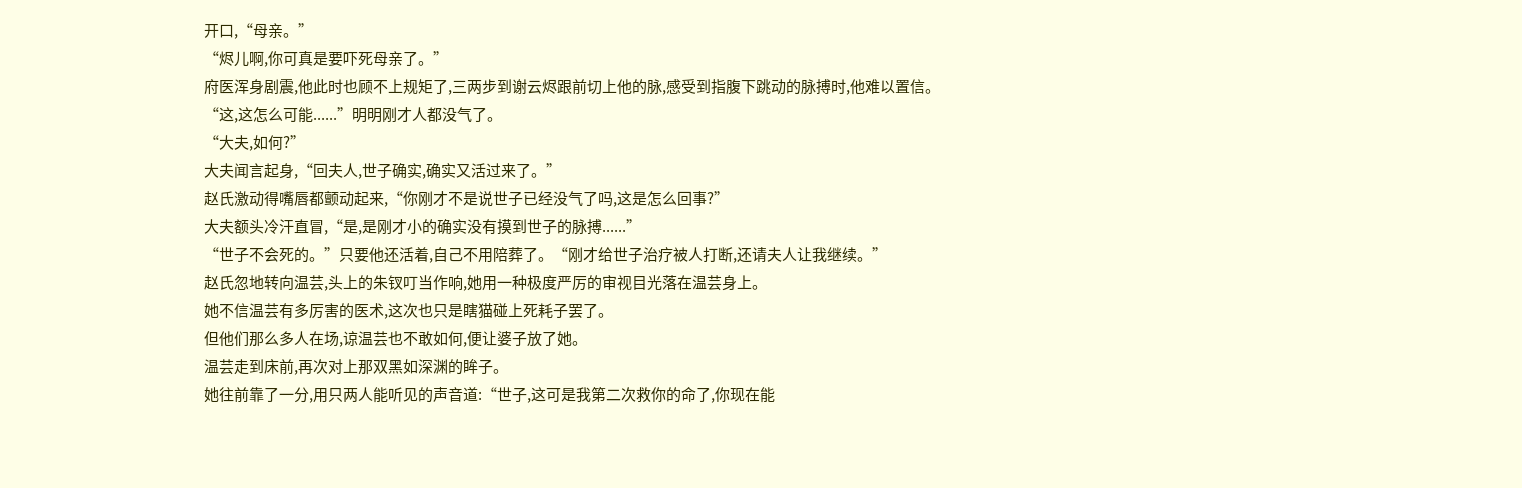开口,“母亲。”
“烬儿啊,你可真是要吓死母亲了。”
府医浑身剧震,他此时也顾不上规矩了,三两步到谢云烬跟前切上他的脉,感受到指腹下跳动的脉搏时,他难以置信。
“这,这怎么可能......”明明刚才人都没气了。
“大夫,如何?”
大夫闻言起身,“回夫人,世子确实,确实又活过来了。”
赵氏激动得嘴唇都颤动起来,“你刚才不是说世子已经没气了吗,这是怎么回事?”
大夫额头冷汗直冒,“是,是刚才小的确实没有摸到世子的脉搏......”
“世子不会死的。”只要他还活着,自己不用陪葬了。“刚才给世子治疗被人打断,还请夫人让我继续。”
赵氏忽地转向温芸,头上的朱钗叮当作响,她用一种极度严厉的审视目光落在温芸身上。
她不信温芸有多厉害的医术,这次也只是瞎猫碰上死耗子罢了。
但他们那么多人在场,谅温芸也不敢如何,便让婆子放了她。
温芸走到床前,再次对上那双黑如深渊的眸子。
她往前靠了一分,用只两人能听见的声音道:“世子,这可是我第二次救你的命了,你现在能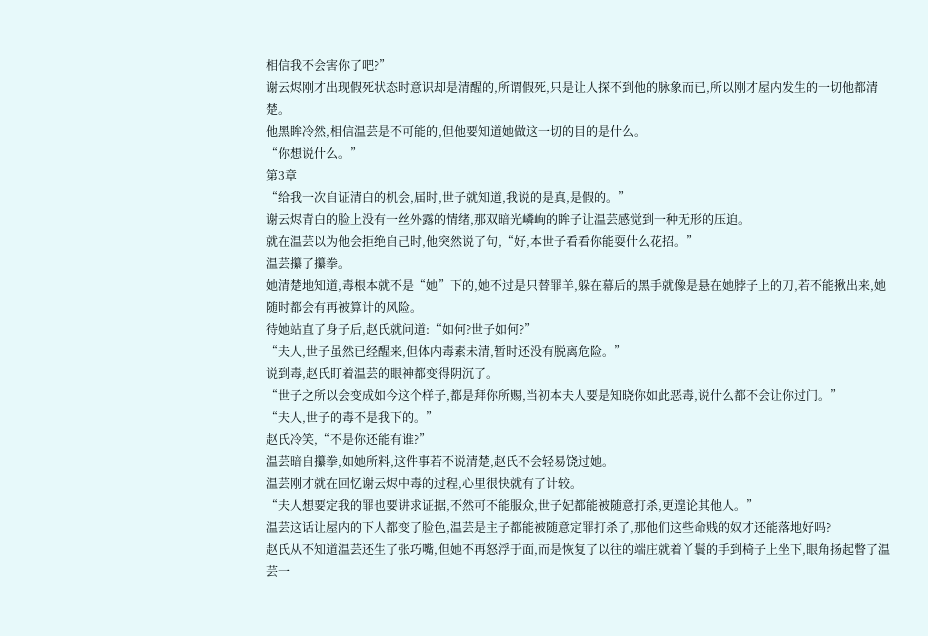相信我不会害你了吧?”
谢云烬刚才出现假死状态时意识却是清醒的,所谓假死,只是让人探不到他的脉象而已,所以刚才屋内发生的一切他都清楚。
他黑眸冷然,相信温芸是不可能的,但他要知道她做这一切的目的是什么。
“你想说什么。”
第3章
“给我一次自证清白的机会,届时,世子就知道,我说的是真,是假的。”
谢云烬青白的脸上没有一丝外露的情绪,那双暗光嶙峋的眸子让温芸感觉到一种无形的压迫。
就在温芸以为他会拒绝自己时,他突然说了句,“好,本世子看看你能耍什么花招。”
温芸攥了攥拳。
她清楚地知道,毒根本就不是“她”下的,她不过是只替罪羊,躲在幕后的黑手就像是悬在她脖子上的刀,若不能揪出来,她随时都会有再被算计的风险。
待她站直了身子后,赵氏就问道:“如何?世子如何?”
“夫人,世子虽然已经醒来,但体内毒素未清,暂时还没有脱离危险。”
说到毒,赵氏盯着温芸的眼神都变得阴沉了。
“世子之所以会变成如今这个样子,都是拜你所赐,当初本夫人要是知晓你如此恶毒,说什么都不会让你过门。”
“夫人,世子的毒不是我下的。”
赵氏冷笑,“不是你还能有谁?”
温芸暗自攥拳,如她所料,这件事若不说清楚,赵氏不会轻易饶过她。
温芸刚才就在回忆谢云烬中毒的过程,心里很快就有了计较。
“夫人想要定我的罪也要讲求证据,不然可不能服众,世子妃都能被随意打杀,更遑论其他人。”
温芸这话让屋内的下人都变了脸色,温芸是主子都能被随意定罪打杀了,那他们这些命贱的奴才还能落地好吗?
赵氏从不知道温芸还生了张巧嘴,但她不再怒浮于面,而是恢复了以往的端庄就着丫鬟的手到椅子上坐下,眼角扬起瞥了温芸一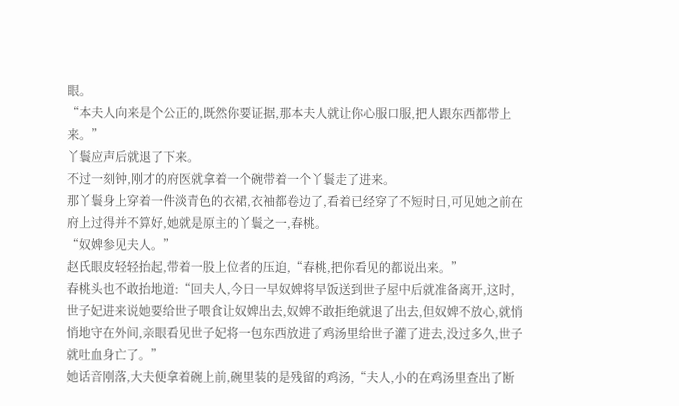眼。
“本夫人向来是个公正的,既然你要证据,那本夫人就让你心服口服,把人跟东西都带上来。”
丫鬟应声后就退了下来。
不过一刻钟,刚才的府医就拿着一个碗带着一个丫鬟走了进来。
那丫鬟身上穿着一件淡青色的衣裙,衣袖都卷边了,看着已经穿了不短时日,可见她之前在府上过得并不算好,她就是原主的丫鬟之一,春桃。
“奴婢参见夫人。”
赵氏眼皮轻轻抬起,带着一股上位者的压迫,“春桃,把你看见的都说出来。”
春桃头也不敢抬地道:“回夫人,今日一早奴婢将早饭送到世子屋中后就准备离开,这时,世子妃进来说她要给世子喂食让奴婢出去,奴婢不敢拒绝就退了出去,但奴婢不放心,就悄悄地守在外间,亲眼看见世子妃将一包东西放进了鸡汤里给世子灌了进去,没过多久,世子就吐血身亡了。”
她话音刚落,大夫便拿着碗上前,碗里装的是残留的鸡汤,“夫人,小的在鸡汤里查出了断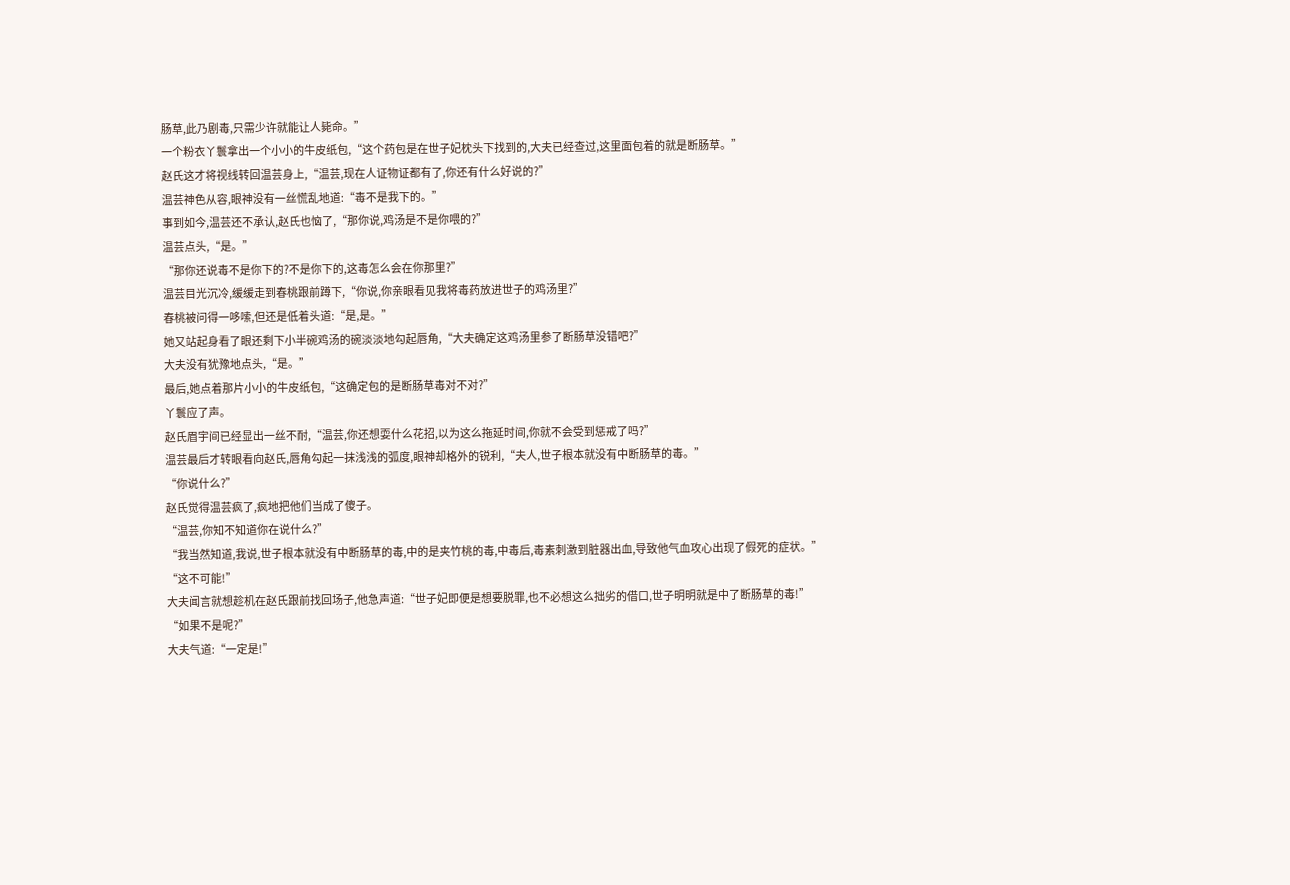肠草,此乃剧毒,只需少许就能让人毙命。”
一个粉衣丫鬟拿出一个小小的牛皮纸包,“这个药包是在世子妃枕头下找到的,大夫已经查过,这里面包着的就是断肠草。”
赵氏这才将视线转回温芸身上,“温芸,现在人证物证都有了,你还有什么好说的?”
温芸神色从容,眼神没有一丝慌乱地道:“毒不是我下的。”
事到如今,温芸还不承认,赵氏也恼了,“那你说,鸡汤是不是你喂的?”
温芸点头,“是。”
“那你还说毒不是你下的?不是你下的,这毒怎么会在你那里?”
温芸目光沉冷,缓缓走到春桃跟前蹲下,“你说,你亲眼看见我将毒药放进世子的鸡汤里?”
春桃被问得一哆嗦,但还是低着头道:“是,是。”
她又站起身看了眼还剩下小半碗鸡汤的碗淡淡地勾起唇角,“大夫确定这鸡汤里参了断肠草没错吧?”
大夫没有犹豫地点头,“是。”
最后,她点着那片小小的牛皮纸包,“这确定包的是断肠草毒对不对?”
丫鬟应了声。
赵氏眉宇间已经显出一丝不耐,“温芸,你还想耍什么花招,以为这么拖延时间,你就不会受到惩戒了吗?”
温芸最后才转眼看向赵氏,唇角勾起一抹浅浅的弧度,眼神却格外的锐利,“夫人,世子根本就没有中断肠草的毒。”
“你说什么?”
赵氏觉得温芸疯了,疯地把他们当成了傻子。
“温芸,你知不知道你在说什么?”
“我当然知道,我说,世子根本就没有中断肠草的毒,中的是夹竹桃的毒,中毒后,毒素刺激到脏器出血,导致他气血攻心出现了假死的症状。”
“这不可能!”
大夫闻言就想趁机在赵氏跟前找回场子,他急声道:“世子妃即便是想要脱罪,也不必想这么拙劣的借口,世子明明就是中了断肠草的毒!”
“如果不是呢?”
大夫气道:“一定是!”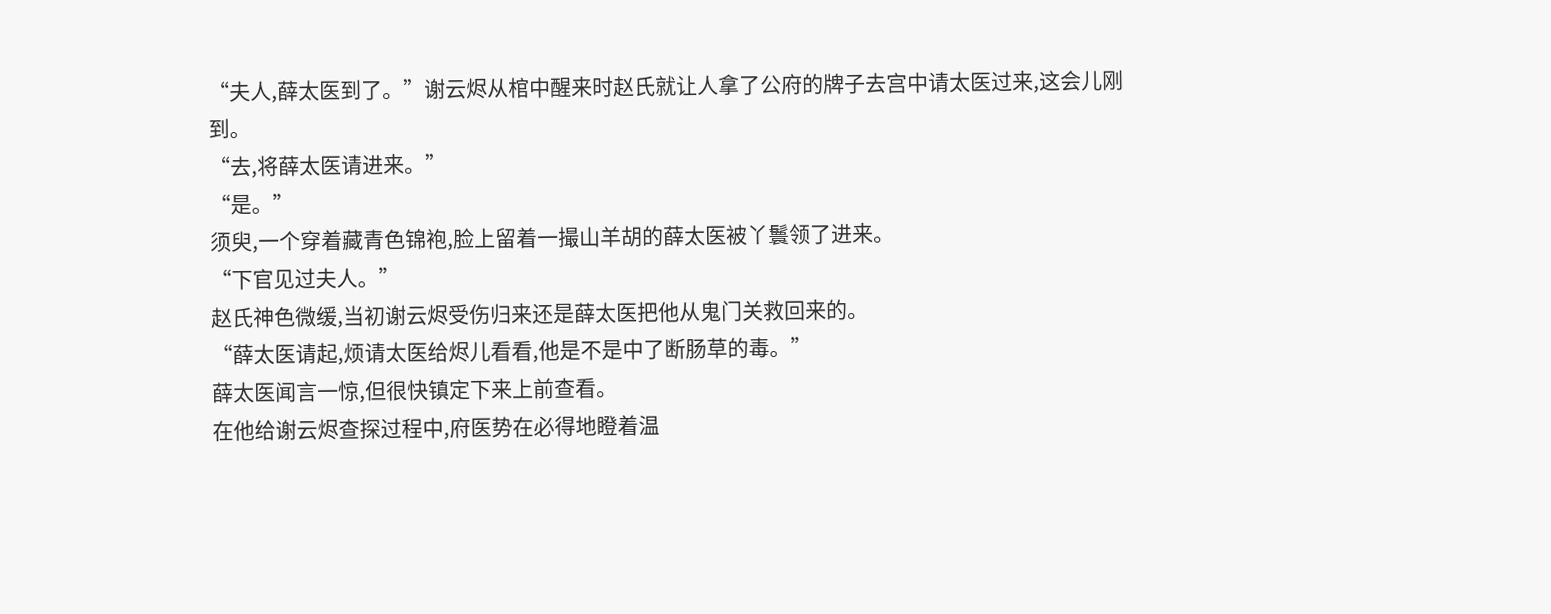“夫人,薛太医到了。”谢云烬从棺中醒来时赵氏就让人拿了公府的牌子去宫中请太医过来,这会儿刚到。
“去,将薛太医请进来。”
“是。”
须臾,一个穿着藏青色锦袍,脸上留着一撮山羊胡的薛太医被丫鬟领了进来。
“下官见过夫人。”
赵氏神色微缓,当初谢云烬受伤归来还是薛太医把他从鬼门关救回来的。
“薛太医请起,烦请太医给烬儿看看,他是不是中了断肠草的毒。”
薛太医闻言一惊,但很快镇定下来上前查看。
在他给谢云烬查探过程中,府医势在必得地瞪着温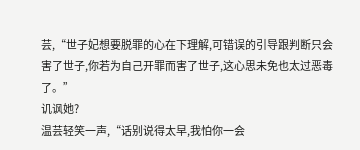芸,“世子妃想要脱罪的心在下理解,可错误的引导跟判断只会害了世子,你若为自己开罪而害了世子,这心思未免也太过恶毒了。”
讥讽她?
温芸轻笑一声,“话别说得太早,我怕你一会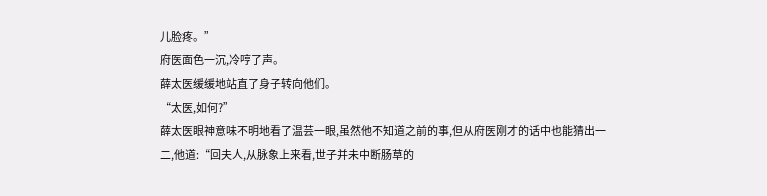儿脸疼。”
府医面色一沉,冷哼了声。
薛太医缓缓地站直了身子转向他们。
“太医,如何?”
薛太医眼神意味不明地看了温芸一眼,虽然他不知道之前的事,但从府医刚才的话中也能猜出一二,他道:“回夫人,从脉象上来看,世子并未中断肠草的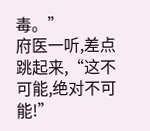毒。”
府医一听,差点跳起来,“这不可能,绝对不可能!”